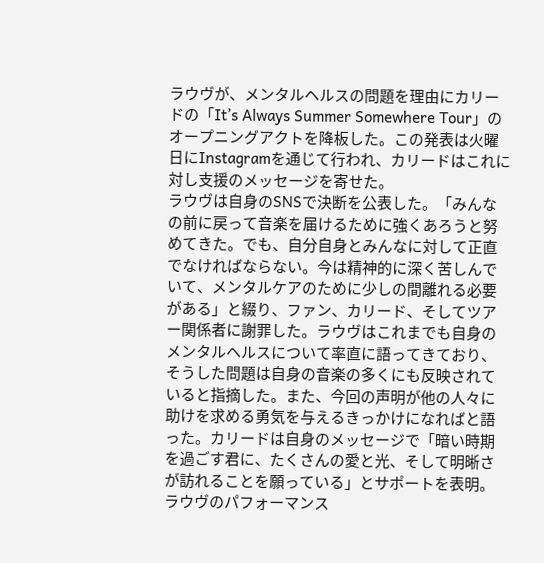ラウヴが、メンタルヘルスの問題を理由にカリードの「It’s Always Summer Somewhere Tour」のオープニングアクトを降板した。この発表は火曜日にInstagramを通じて行われ、カリードはこれに対し支援のメッセージを寄せた。
ラウヴは自身のSNSで決断を公表した。「みんなの前に戻って音楽を届けるために強くあろうと努めてきた。でも、自分自身とみんなに対して正直でなければならない。今は精神的に深く苦しんでいて、メンタルケアのために少しの間離れる必要がある」と綴り、ファン、カリード、そしてツアー関係者に謝罪した。ラウヴはこれまでも自身のメンタルヘルスについて率直に語ってきており、そうした問題は自身の音楽の多くにも反映されていると指摘した。また、今回の声明が他の人々に助けを求める勇気を与えるきっかけになればと語った。カリードは自身のメッセージで「暗い時期を過ごす君に、たくさんの愛と光、そして明晰さが訪れることを願っている」とサポートを表明。ラウヴのパフォーマンス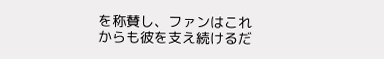を称賛し、ファンはこれからも彼を支え続けるだ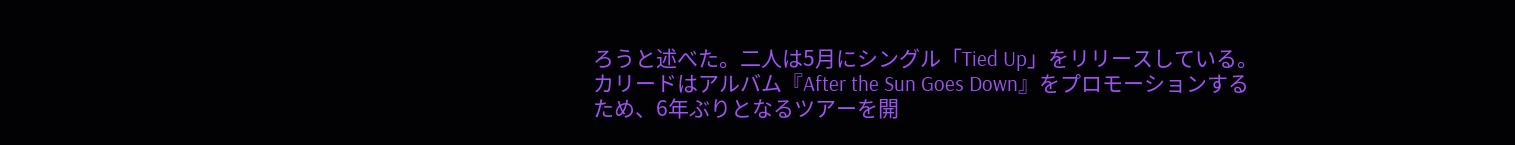ろうと述べた。二人は5月にシングル「Tied Up」をリリースしている。カリードはアルバム『After the Sun Goes Down』をプロモーションするため、6年ぶりとなるツアーを開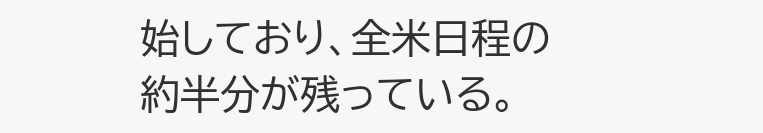始しており、全米日程の約半分が残っている。